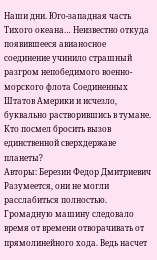Наши дни. Юго-западная часть Тихого океана… Неизвестно откуда появившееся авианосное соединение учинило страшный разгром непобедимого военно-морского флота Соединенных Штатов Америки и исчезло, буквально растворившись в тумане. Кто посмел бросить вызов единственной сверхдержаве планеты?
Авторы: Березин Федор Дмитриевич
Разумеется, они не могли расслабиться полностью. Громадную машину следовало время от времени отворачивать от прямолинейного хода. Ведь насчет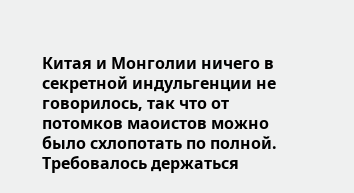Китая и Монголии ничего в секретной индульгенции не говорилось, так что от потомков маоистов можно было схлопотать по полной. Требовалось держаться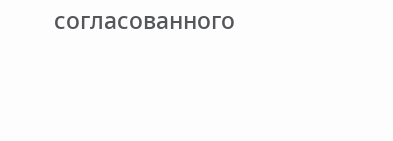согласованного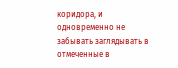коридора, и одновременно не забывать заглядывать в отмеченные в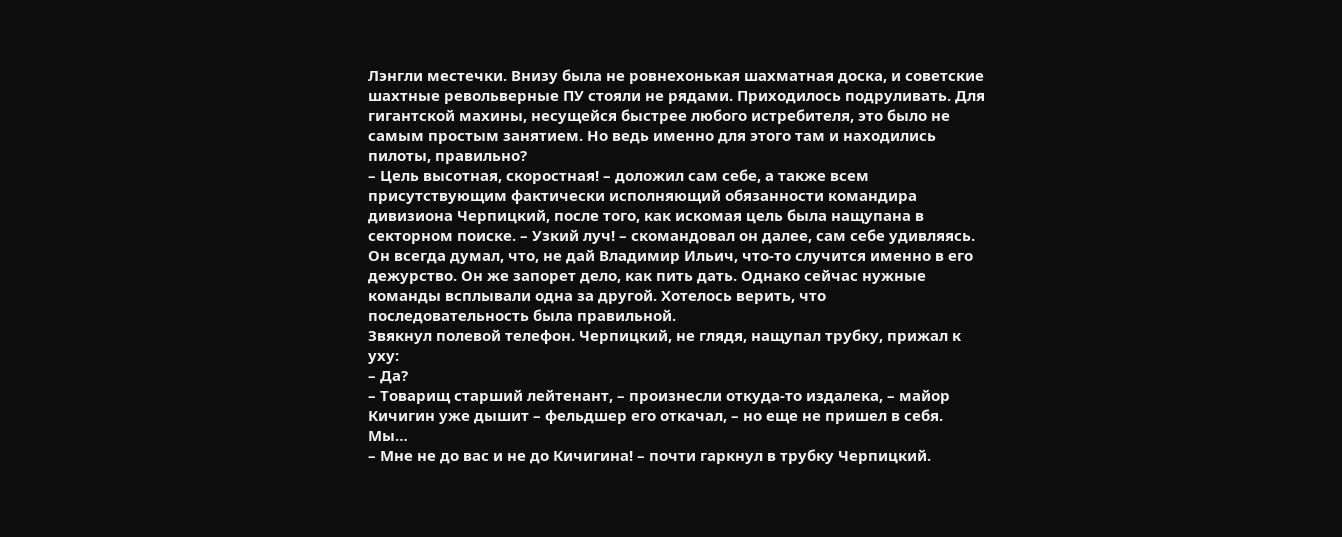Лэнгли местечки. Внизу была не ровнехонькая шахматная доска, и советские шахтные револьверные ПУ стояли не рядами. Приходилось подруливать. Для гигантской махины, несущейся быстрее любого истребителя, это было не самым простым занятием. Но ведь именно для этого там и находились пилоты, правильно?
– Цель высотная, скоростная! – доложил сам себе, а также всем присутствующим фактически исполняющий обязанности командира дивизиона Черпицкий, после того, как искомая цель была нащупана в секторном поиске. – Узкий луч! – скомандовал он далее, сам себе удивляясь.
Он всегда думал, что, не дай Владимир Ильич, что-то случится именно в его дежурство. Он же запорет дело, как пить дать. Однако сейчас нужные команды всплывали одна за другой. Хотелось верить, что последовательность была правильной.
Звякнул полевой телефон. Черпицкий, не глядя, нащупал трубку, прижал к уху:
– Да?
– Товарищ старший лейтенант, – произнесли откуда-то издалека, – майор Кичигин уже дышит – фельдшер его откачал, – но еще не пришел в себя. Мы…
– Мне не до вас и не до Кичигина! – почти гаркнул в трубку Черпицкий.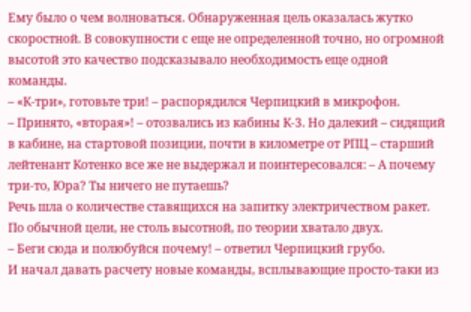Ему было о чем волноваться. Обнаруженная цель оказалась жутко скоростной. В совокупности с еще не определенной точно, но огромной высотой это качество подсказывало необходимость еще одной команды.
– «К-три», готовьте три! – распорядился Черпицкий в микрофон.
– Принято, «вторая»! – отозвались из кабины К-3. Но далекий – сидящий в кабине, на стартовой позиции, почти в километре от РПЦ – старший лейтенант Котенко все же не выдержал и поинтересовался: – А почему три-то, Юра? Ты ничего не путаешь?
Речь шла о количестве ставящихся на запитку электричеством ракет. По обычной цели, не столь высотной, по теории хватало двух.
– Беги сюда и полюбуйся почему! – ответил Черпицкий грубо.
И начал давать расчету новые команды, всплывающие просто-таки из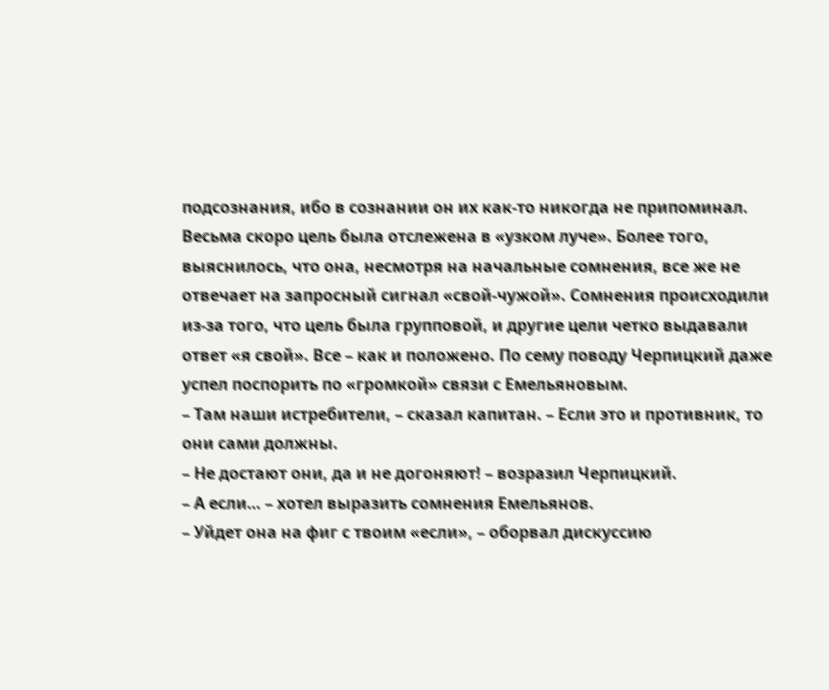подсознания, ибо в сознании он их как-то никогда не припоминал.
Весьма скоро цель была отслежена в «узком луче». Более того, выяснилось, что она, несмотря на начальные сомнения, все же не отвечает на запросный сигнал «свой-чужой». Сомнения происходили из-за того, что цель была групповой, и другие цели четко выдавали ответ «я свой». Все – как и положено. По сему поводу Черпицкий даже успел поспорить по «громкой» связи с Емельяновым.
– Там наши истребители, – сказал капитан. – Если это и противник, то они сами должны.
– Не достают они, да и не догоняют! – возразил Черпицкий.
– А если… – хотел выразить сомнения Емельянов.
– Уйдет она на фиг с твоим «если», – оборвал дискуссию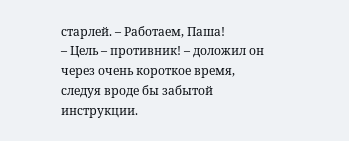старлей. – Работаем, Паша!
– Цель – противник! – доложил он через очень короткое время, следуя вроде бы забытой инструкции.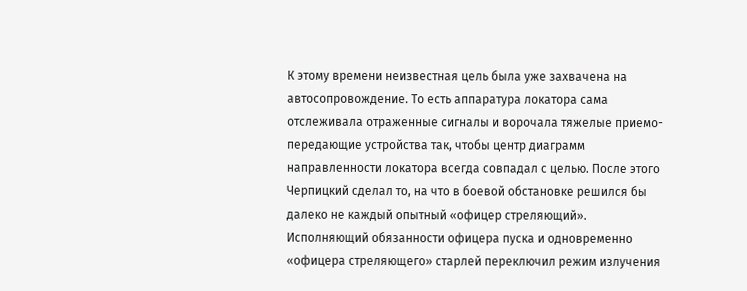К этому времени неизвестная цель была уже захвачена на автосопровождение. То есть аппаратура локатора сама отслеживала отраженные сигналы и ворочала тяжелые приемо-передающие устройства так, чтобы центр диаграмм направленности локатора всегда совпадал с целью. После этого Черпицкий сделал то, на что в боевой обстановке решился бы далеко не каждый опытный «офицер стреляющий». Исполняющий обязанности офицера пуска и одновременно «офицера стреляющего» старлей переключил режим излучения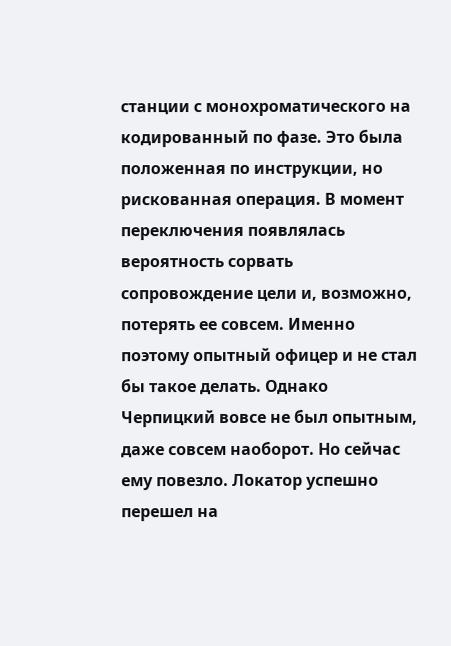станции с монохроматического на кодированный по фазе. Это была положенная по инструкции, но рискованная операция. В момент переключения появлялась вероятность сорвать сопровождение цели и, возможно, потерять ее совсем. Именно поэтому опытный офицер и не стал бы такое делать. Однако Черпицкий вовсе не был опытным, даже совсем наоборот. Но сейчас ему повезло. Локатор успешно перешел на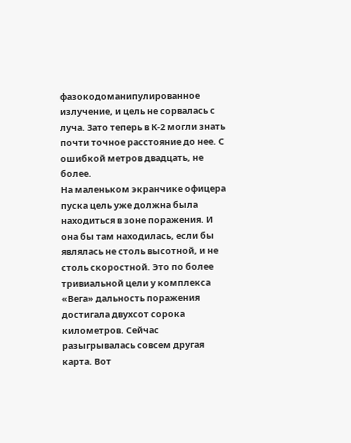фазокодоманипулированное излучение, и цель не сорвалась с луча. Зато теперь в К-2 могли знать почти точное расстояние до нее. С ошибкой метров двадцать, не более.
На маленьком экранчике офицера пуска цель уже должна была находиться в зоне поражения. И она бы там находилась, если бы являлась не столь высотной, и не столь скоростной. Это по более тривиальной цели у комплекса «Вега» дальность поражения достигала двухсот сорока километров. Сейчас разыгрывалась совсем другая карта. Вот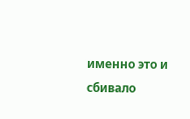именно это и сбивало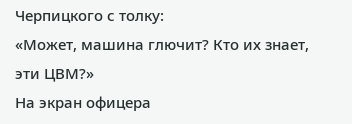Черпицкого с толку:
«Может, машина глючит? Кто их знает, эти ЦВМ?»
На экран офицера